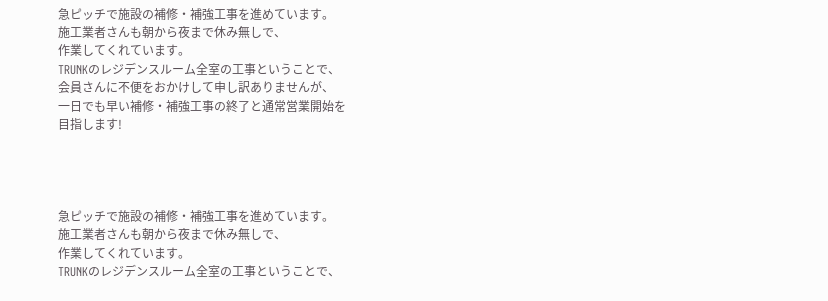急ピッチで施設の補修・補強工事を進めています。
施工業者さんも朝から夜まで休み無しで、
作業してくれています。
TRUNKのレジデンスルーム全室の工事ということで、
会員さんに不便をおかけして申し訳ありませんが、
一日でも早い補修・補強工事の終了と通常営業開始を
目指します!




急ピッチで施設の補修・補強工事を進めています。
施工業者さんも朝から夜まで休み無しで、
作業してくれています。
TRUNKのレジデンスルーム全室の工事ということで、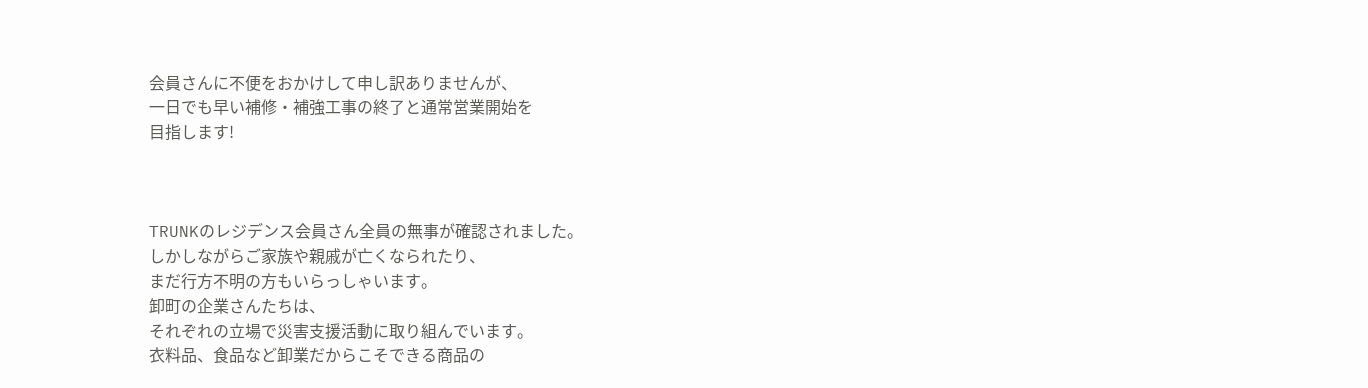会員さんに不便をおかけして申し訳ありませんが、
一日でも早い補修・補強工事の終了と通常営業開始を
目指します!



TRUNKのレジデンス会員さん全員の無事が確認されました。
しかしながらご家族や親戚が亡くなられたり、
まだ行方不明の方もいらっしゃいます。
卸町の企業さんたちは、
それぞれの立場で災害支援活動に取り組んでいます。
衣料品、食品など卸業だからこそできる商品の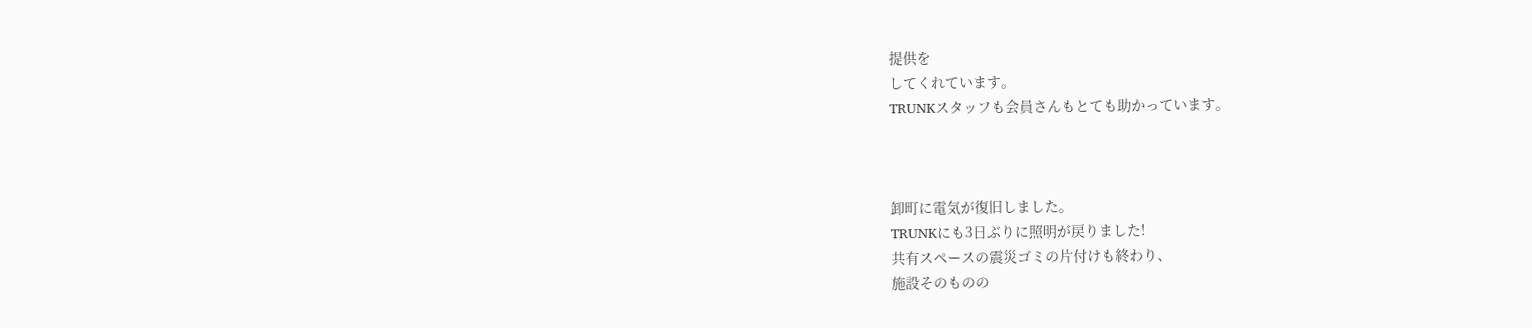提供を
してくれています。
TRUNKスタッフも会員さんもとても助かっています。



卸町に電気が復旧しました。
TRUNKにも3日ぶりに照明が戻りました!
共有スペースの震災ゴミの片付けも終わり、
施設そのものの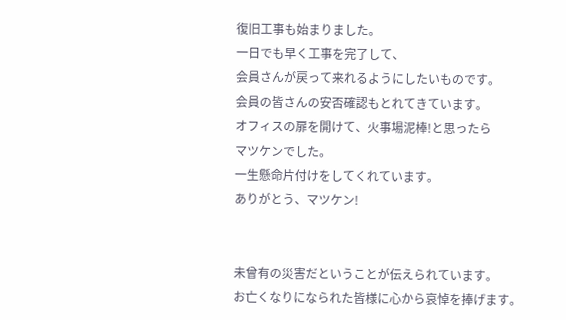復旧工事も始まりました。
一日でも早く工事を完了して、
会員さんが戻って来れるようにしたいものです。
会員の皆さんの安否確認もとれてきています。
オフィスの扉を開けて、火事場泥棒!と思ったら
マツケンでした。
一生懸命片付けをしてくれています。
ありがとう、マツケン!


未曾有の災害だということが伝えられています。
お亡くなりになられた皆様に心から哀悼を捧げます。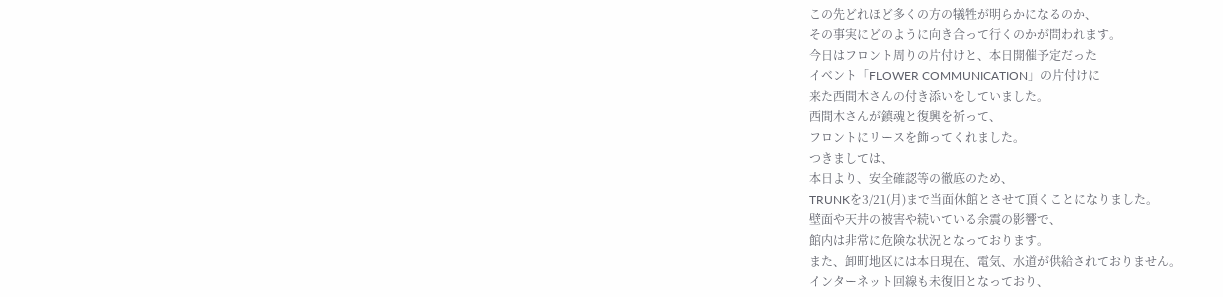この先どれほど多くの方の犠牲が明らかになるのか、
その事実にどのように向き合って行くのかが問われます。
今日はフロント周りの片付けと、本日開催予定だった
イベント「FLOWER COMMUNICATION」の片付けに
来た西間木さんの付き添いをしていました。
西間木さんが鎮魂と復興を祈って、
フロントにリースを飾ってくれました。
つきましては、
本日より、安全確認等の徹底のため、
TRUNKを3/21(月)まで当面休館とさせて頂くことになりました。
壁面や天井の被害や続いている余震の影響で、
館内は非常に危険な状況となっております。
また、卸町地区には本日現在、電気、水道が供給されておりません。
インターネット回線も未復旧となっており、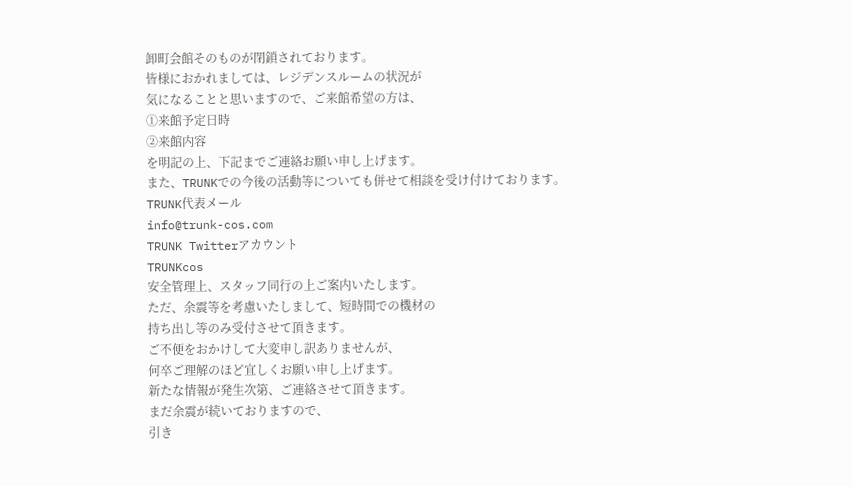卸町会館そのものが閉鎖されております。
皆様におかれましては、レジデンスルームの状況が
気になることと思いますので、ご来館希望の方は、
①来館予定日時
②来館内容
を明記の上、下記までご連絡お願い申し上げます。
また、TRUNKでの今後の活動等についても併せて相談を受け付けております。
TRUNK代表メール
info@trunk-cos.com
TRUNK Twitterアカウント
TRUNKcos
安全管理上、スタッフ同行の上ご案内いたします。
ただ、余震等を考慮いたしまして、短時間での機材の
持ち出し等のみ受付させて頂きます。
ご不便をおかけして大変申し訳ありませんが、
何卒ご理解のほど宜しくお願い申し上げます。
新たな情報が発生次第、ご連絡させて頂きます。
まだ余震が続いておりますので、
引き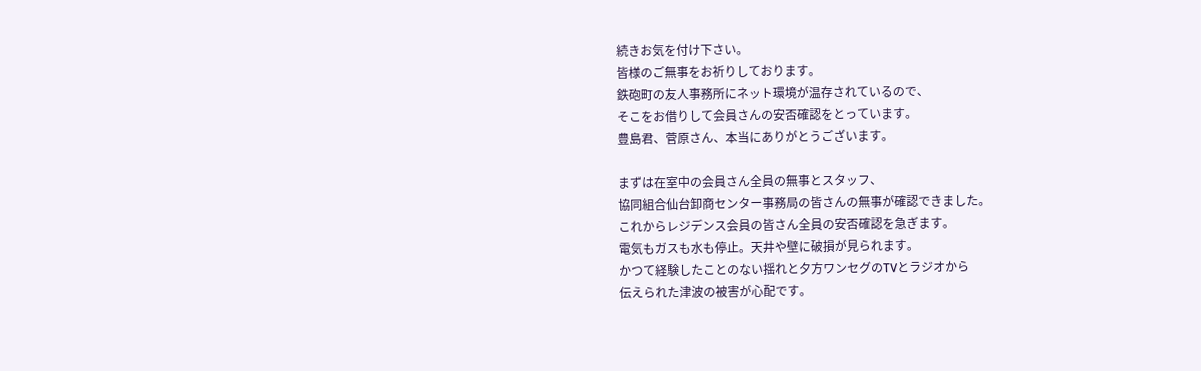続きお気を付け下さい。
皆様のご無事をお祈りしております。
鉄砲町の友人事務所にネット環境が温存されているので、
そこをお借りして会員さんの安否確認をとっています。
豊島君、菅原さん、本当にありがとうございます。

まずは在室中の会員さん全員の無事とスタッフ、
協同組合仙台卸商センター事務局の皆さんの無事が確認できました。
これからレジデンス会員の皆さん全員の安否確認を急ぎます。
電気もガスも水も停止。天井や壁に破損が見られます。
かつて経験したことのない揺れと夕方ワンセグのTVとラジオから
伝えられた津波の被害が心配です。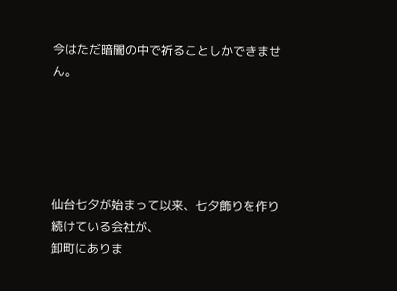今はただ暗闇の中で祈ることしかできません。





仙台七夕が始まって以来、七夕飾りを作り続けている会社が、
卸町にありま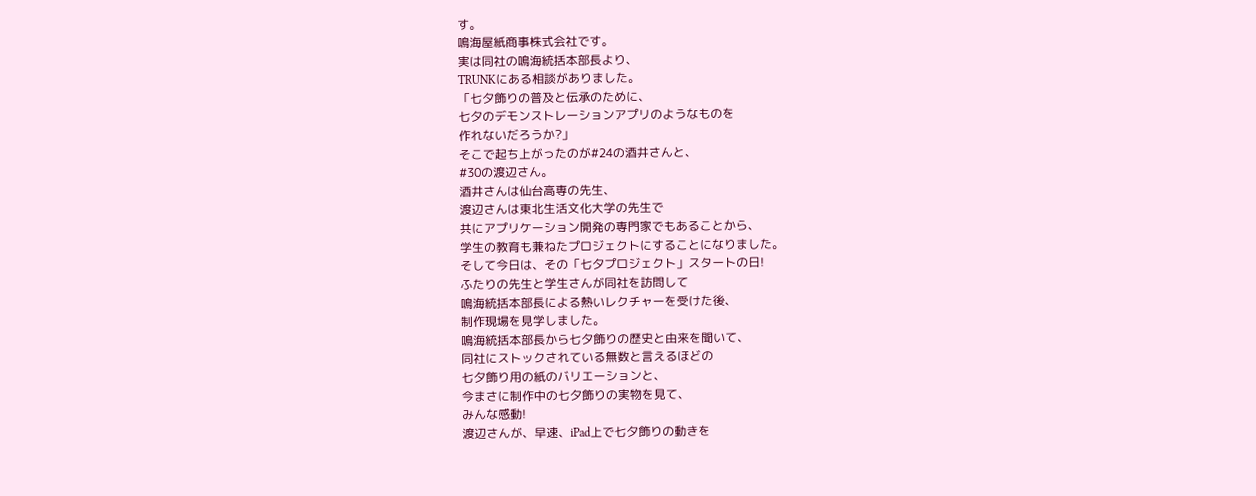す。
鳴海屋紙商事株式会社です。
実は同社の鳴海統括本部長より、
TRUNKにある相談がありました。
「七夕飾りの普及と伝承のために、
七夕のデモンストレーションアプリのようなものを
作れないだろうか?」
そこで起ち上がったのが#24の酒井さんと、
#30の渡辺さん。
酒井さんは仙台高専の先生、
渡辺さんは東北生活文化大学の先生で
共にアプリケーション開発の専門家でもあることから、
学生の教育も兼ねたプロジェクトにすることになりました。
そして今日は、その「七夕プロジェクト」スタートの日!
ふたりの先生と学生さんが同社を訪問して
鳴海統括本部長による熱いレクチャーを受けた後、
制作現場を見学しました。
鳴海統括本部長から七夕飾りの歴史と由来を聞いて、
同社にストックされている無数と言えるほどの
七夕飾り用の紙のバリエーションと、
今まさに制作中の七夕飾りの実物を見て、
みんな感動!
渡辺さんが、早速、iPad上で七夕飾りの動きを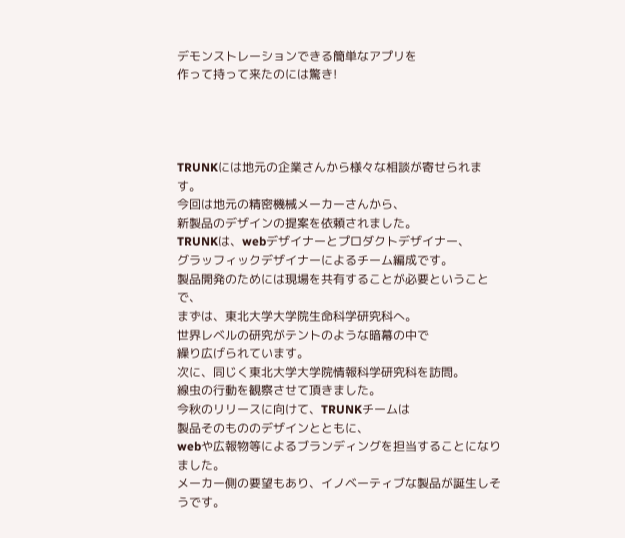デモンストレーションできる簡単なアプリを
作って持って来たのには驚き!




TRUNKには地元の企業さんから様々な相談が寄せられます。
今回は地元の精密機械メーカーさんから、
新製品のデザインの提案を依頼されました。
TRUNKは、webデザイナーとプロダクトデザイナー、
グラッフィックデザイナーによるチーム編成です。
製品開発のためには現場を共有することが必要ということで、
まずは、東北大学大学院生命科学研究科へ。
世界レベルの研究がテントのような暗幕の中で
繰り広げられています。
次に、同じく東北大学大学院情報科学研究科を訪問。
線虫の行動を観察させて頂きました。
今秋のリリースに向けて、TRUNKチームは
製品そのもののデザインとともに、
webや広報物等によるブランディングを担当することになりました。
メーカー側の要望もあり、イノベーティブな製品が誕生しそうです。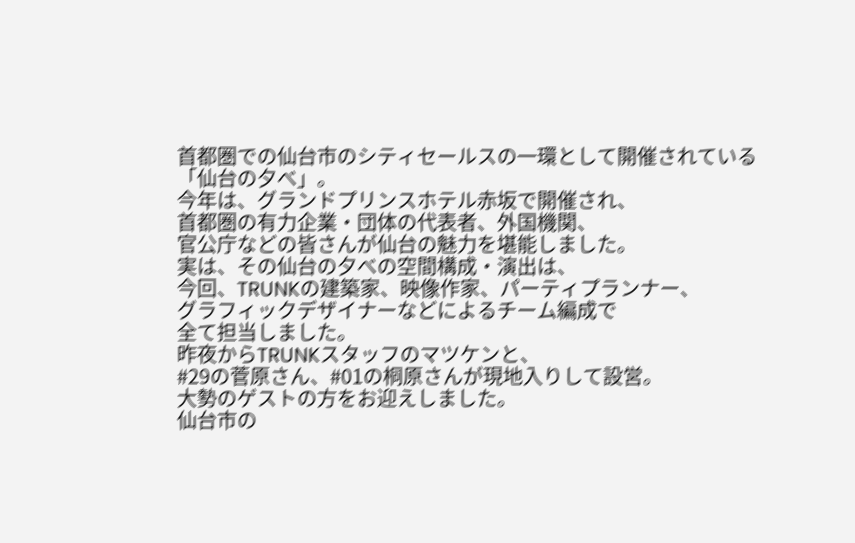首都圏での仙台市のシティセールスの一環として開催されている
「仙台の夕べ」。
今年は、グランドプリンスホテル赤坂で開催され、
首都圏の有力企業・団体の代表者、外国機関、
官公庁などの皆さんが仙台の魅力を堪能しました。
実は、その仙台の夕べの空間構成・演出は、
今回、TRUNKの建築家、映像作家、パーティプランナー、
グラフィックデザイナーなどによるチーム編成で
全て担当しました。
昨夜からTRUNKスタッフのマツケンと、
#29の菅原さん、#01の桐原さんが現地入りして設営。
大勢のゲストの方をお迎えしました。
仙台市の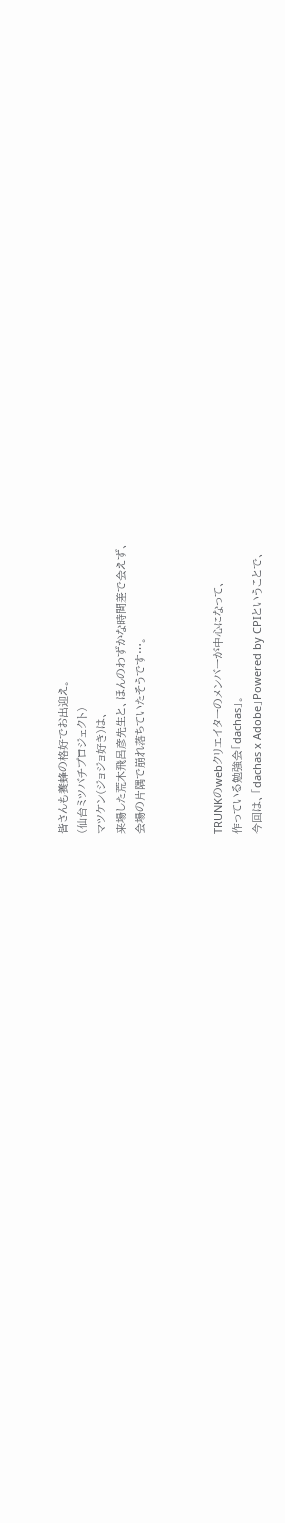皆さんも養蜂の格好でお出迎え。
(仙台ミツバチプロジェクト)
マツケン(ジョジョ好き)は、
来場した荒木飛呂彦先生と、ほんのわずかな時間差で会えず、
会場の片隅で崩れ落ちていたそうです…。



TRUNKのwebクリエイターのメンバーが中心になって、
作っている勉強会「dachas」。
今回は、「dachas x Adobe」Powered by CPIということで、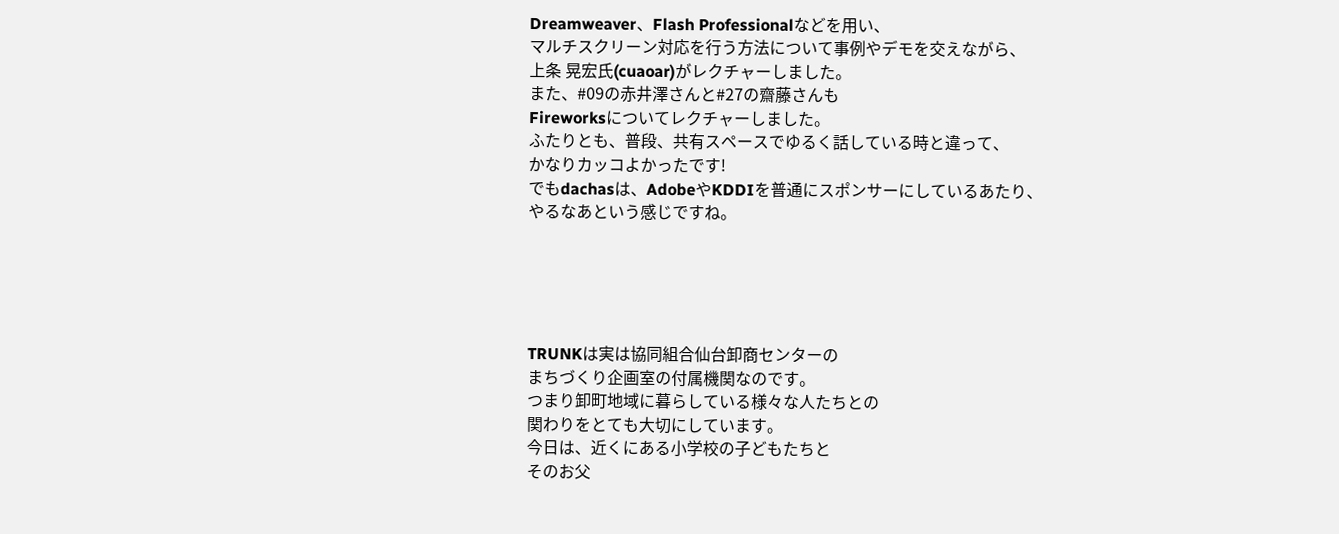Dreamweaver、Flash Professionalなどを用い、
マルチスクリーン対応を行う方法について事例やデモを交えながら、
上条 晃宏氏(cuaoar)がレクチャーしました。
また、#09の赤井澤さんと#27の齋藤さんも
Fireworksについてレクチャーしました。
ふたりとも、普段、共有スペースでゆるく話している時と違って、
かなりカッコよかったです!
でもdachasは、AdobeやKDDIを普通にスポンサーにしているあたり、
やるなあという感じですね。





TRUNKは実は協同組合仙台卸商センターの
まちづくり企画室の付属機関なのです。
つまり卸町地域に暮らしている様々な人たちとの
関わりをとても大切にしています。
今日は、近くにある小学校の子どもたちと
そのお父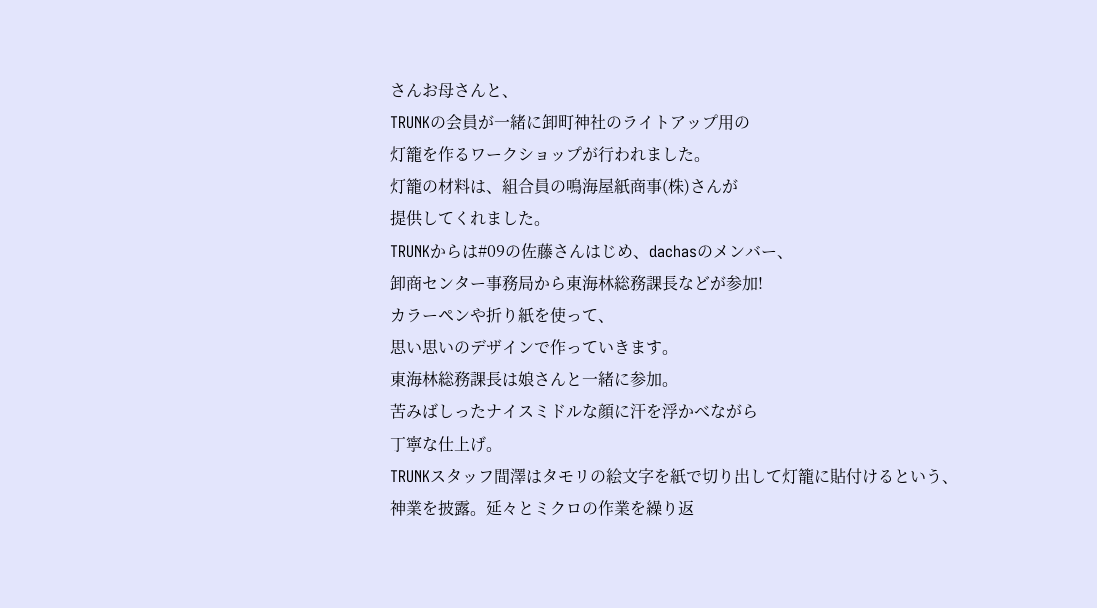さんお母さんと、
TRUNKの会員が一緒に卸町神社のライトアップ用の
灯籠を作るワークショップが行われました。
灯籠の材料は、組合員の鳴海屋紙商事(株)さんが
提供してくれました。
TRUNKからは#09の佐藤さんはじめ、dachasのメンバー、
卸商センター事務局から東海林総務課長などが参加!
カラーペンや折り紙を使って、
思い思いのデザインで作っていきます。
東海林総務課長は娘さんと一緒に参加。
苦みばしったナイスミドルな顔に汗を浮かべながら
丁寧な仕上げ。
TRUNKスタッフ間澤はタモリの絵文字を紙で切り出して灯籠に貼付けるという、
神業を披露。延々とミクロの作業を繰り返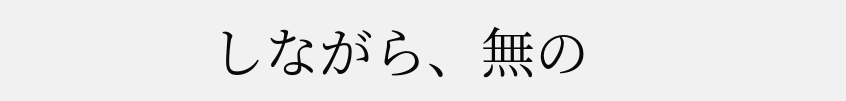しながら、無の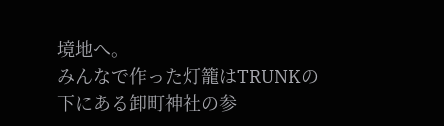境地へ。
みんなで作った灯籠はTRUNKの下にある卸町神社の参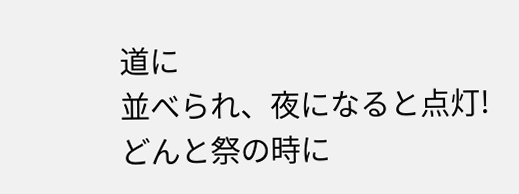道に
並べられ、夜になると点灯!
どんと祭の時に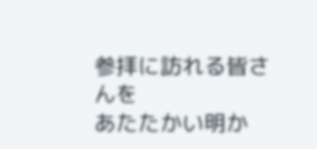参拝に訪れる皆さんを
あたたかい明か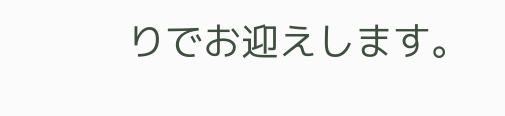りでお迎えします。